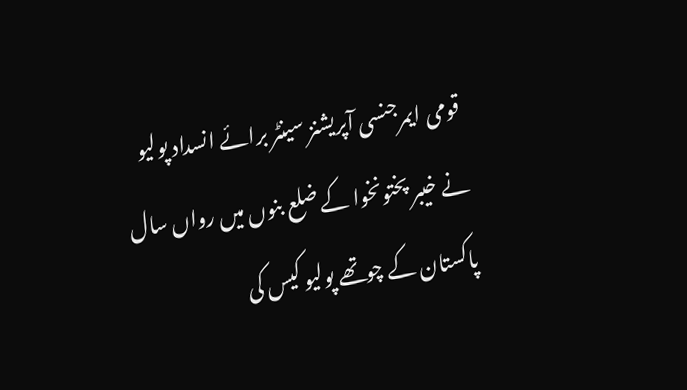قومی ایمرجنسی آپریشنز سینٹر برائے انسداد پولیو نے خیبر پختونخوا کے ضلع بنوں میں رواں سال پاکستان کے چوتھے پولیو کیس کی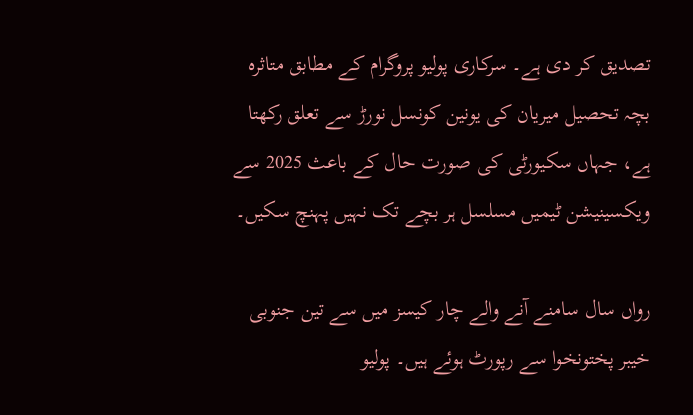تصدیق کر دی ہے۔ سرکاری پولیو پروگرام کے مطابق متاثرہ بچہ تحصیل میریان کی یونین کونسل نورڑ سے تعلق رکھتا ہے، جہاں سکیورٹی کی صورت حال کے باعث 2025 سے ویکسینیشن ٹیمیں مسلسل ہر بچے تک نہیں پہنچ سکیں۔

رواں سال سامنے آنے والے چار کیسز میں سے تین جنوبی خیبر پختونخوا سے رپورٹ ہوئے ہیں۔ پولیو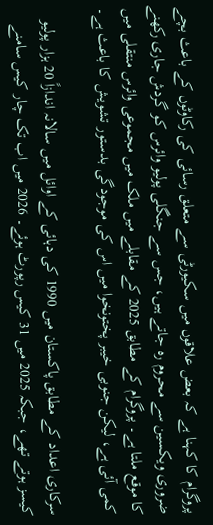پروگرام کا کہنا ہے کہ بعض علاقوں میں سکیورٹی سے متعلق رسائی کی رکاوٹوں کے باعث بچے ضروری ویکسین سے محروم رہ جاتے ہیں، جس سے جنگلی پولیو وائرس کو گردش جاری رکھنے کا موقع ملتا ہے۔ پروگرام کے مطابق 2025 کے مقابلے میں ملک میں مجموعی وائرس منتقلی میں کمی آئی ہے، لیکن جنوبی خیبر پختونخوا میں اس کی موجودگی بدستور تشویش کا باعث ہے۔

سرکاری اعداد کے مطابق پاکستان میں 1990 کی دہائی کے اوائل میں سالانہ اندازاً 20 ہزار پولیو کیسز ہوتے تھے، جبکہ 2025 میں 31 کیس رپورٹ ہوئے۔ 2026 میں اب تک چار کیس سامنے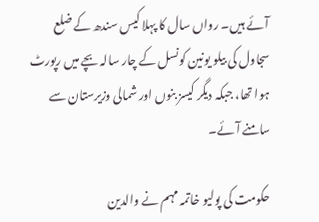آئے ہیں۔ رواں سال کا پہلا کیس سندھ کے ضلع سجاول کی بیلو یونین کونسل کے چار سالہ بچے میں رپورٹ ہوا تھا، جبکہ دیگر کیسز بنوں اور شمالی وزیرستان سے سامنے آئے۔

حکومت کی پولیو خاتمہ مہم نے والدین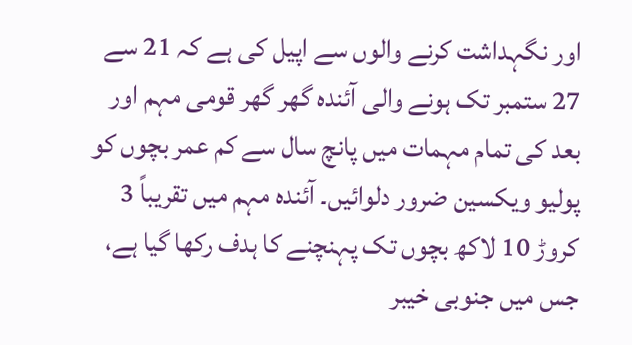اور نگہداشت کرنے والوں سے اپیل کی ہے کہ 21 سے 27 ستمبر تک ہونے والی آئندہ گھر گھر قومی مہم اور بعد کی تمام مہمات میں پانچ سال سے کم عمر بچوں کو پولیو ویکسین ضرور دلوائیں۔ آئندہ مہم میں تقریباً 3 کروڑ 10 لاکھ بچوں تک پہنچنے کا ہدف رکھا گیا ہے، جس میں جنوبی خیبر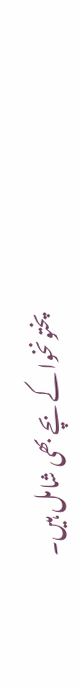پختونخوا کے بچے بھی شامل ہیں۔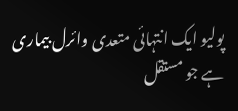پولیو ایک انتہائی متعدی وائرل بیماری ہے جو مستقل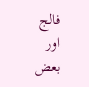فالج اور بعض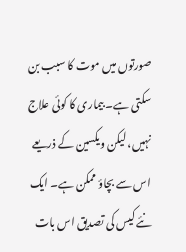صورتوں میں موت کا سبب بن سکتی ہے۔ بیماری کا کوئی علاج نہیں، لیکن ویکسین کے ذریعے اس سے بچاؤ ممکن ہے۔ ایک نئے کیس کی تصدیق اس بات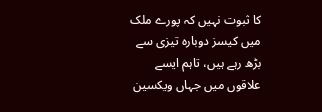کا ثبوت نہیں کہ پورے ملک میں کیسز دوبارہ تیزی سے بڑھ رہے ہیں، تاہم ایسے علاقوں میں جہاں ویکسین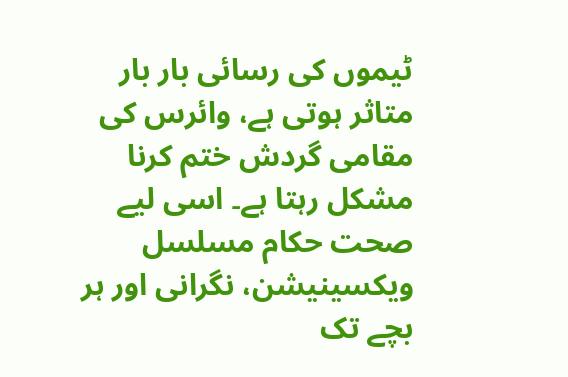ٹیموں کی رسائی بار بار متاثر ہوتی ہے، وائرس کی مقامی گردش ختم کرنا مشکل رہتا ہے۔ اسی لیے صحت حکام مسلسل ویکسینیشن، نگرانی اور ہر بچے تک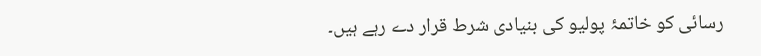رسائی کو خاتمۂ پولیو کی بنیادی شرط قرار دے رہے ہیں۔